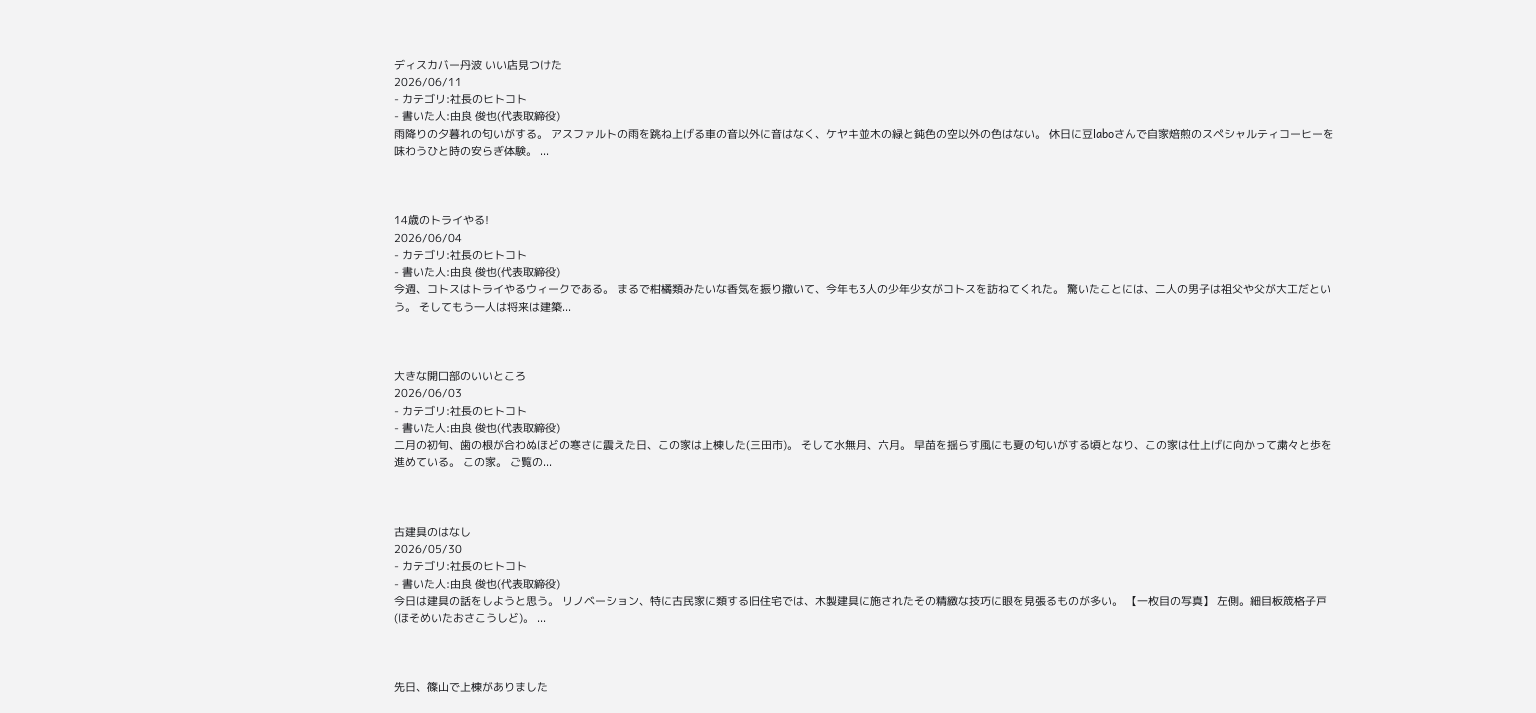ディスカバー丹波 いい店見つけた
2026/06/11
- カテゴリ:社長のヒトコト
- 書いた人:由良 俊也(代表取締役)
雨降りの夕暮れの匂いがする。 アスファルトの雨を跳ね上げる車の音以外に音はなく、ケヤキ並木の緑と鈍色の空以外の色はない。 休日に豆laboさんで自家焙煎のスペシャルティコーヒーを味わうひと時の安らぎ体験。 ...



14歳のトライやる!
2026/06/04
- カテゴリ:社長のヒトコト
- 書いた人:由良 俊也(代表取締役)
今週、コトスはトライやるウィークである。 まるで柑橘類みたいな香気を振り撒いて、今年も3人の少年少女がコトスを訪ねてくれた。 驚いたことには、二人の男子は祖父や父が大工だという。 そしてもう一人は将来は建築...



大きな開口部のいいところ
2026/06/03
- カテゴリ:社長のヒトコト
- 書いた人:由良 俊也(代表取締役)
二月の初旬、歯の根が合わぬほどの寒さに震えた日、この家は上棟した(三田市)。 そして水無月、六月。 早苗を揺らす風にも夏の匂いがする頃となり、この家は仕上げに向かって粛々と歩を進めている。 この家。 ご覧の...



古建具のはなし
2026/05/30
- カテゴリ:社長のヒトコト
- 書いた人:由良 俊也(代表取締役)
今日は建具の話をしようと思う。 リノベーション、特に古民家に類する旧住宅では、木製建具に施されたその精緻な技巧に眼を見張るものが多い。 【一枚目の写真】 左側。細目板筬格子戸(ほそめいたおさこうしど)。 ...



先日、篠山で上棟がありました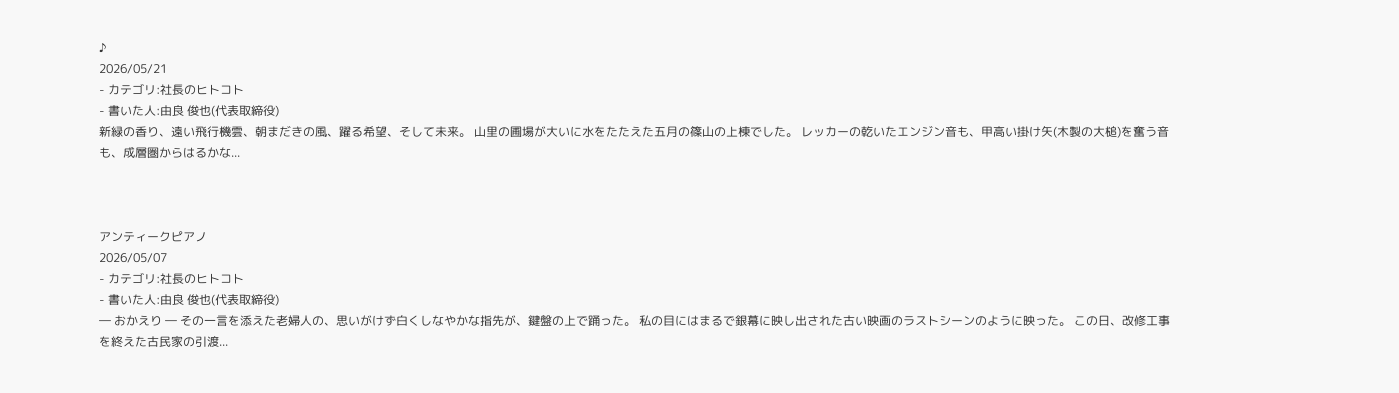♪
2026/05/21
- カテゴリ:社長のヒトコト
- 書いた人:由良 俊也(代表取締役)
新緑の香り、遠い飛行機雲、朝まだきの風、躍る希望、そして未来。 山里の圃場が大いに水をたたえた五月の篠山の上棟でした。 レッカーの乾いたエンジン音も、甲高い掛け矢(木製の大槌)を奮う音も、成層圏からはるかな...



アンティークピアノ
2026/05/07
- カテゴリ:社長のヒトコト
- 書いた人:由良 俊也(代表取締役)
― おかえり ― その一言を添えた老婦人の、思いがけず白くしなやかな指先が、鍵盤の上で踊った。 私の目にはまるで銀幕に映し出された古い映画のラストシーンのように映った。 この日、改修工事を終えた古民家の引渡...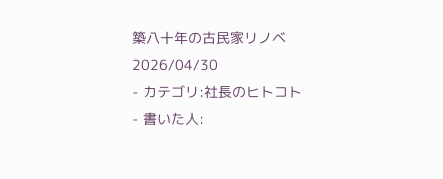築八十年の古民家リノベ
2026/04/30
- カテゴリ:社長のヒトコト
- 書いた人: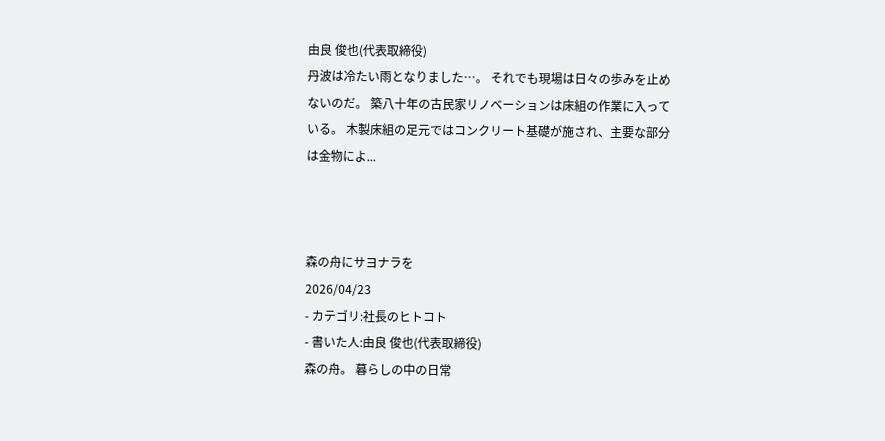由良 俊也(代表取締役)
丹波は冷たい雨となりました…。 それでも現場は日々の歩みを止めないのだ。 築八十年の古民家リノベーションは床組の作業に入っている。 木製床組の足元ではコンクリート基礎が施され、主要な部分は金物によ...



森の舟にサヨナラを
2026/04/23
- カテゴリ:社長のヒトコト
- 書いた人:由良 俊也(代表取締役)
森の舟。 暮らしの中の日常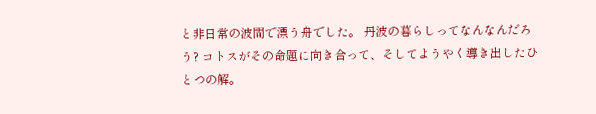と非日常の波間で漂う舟でした。 丹波の暮らしってなんなんだろう? コトスがその命題に向き合って、そしてようやく導き出したひとつの解。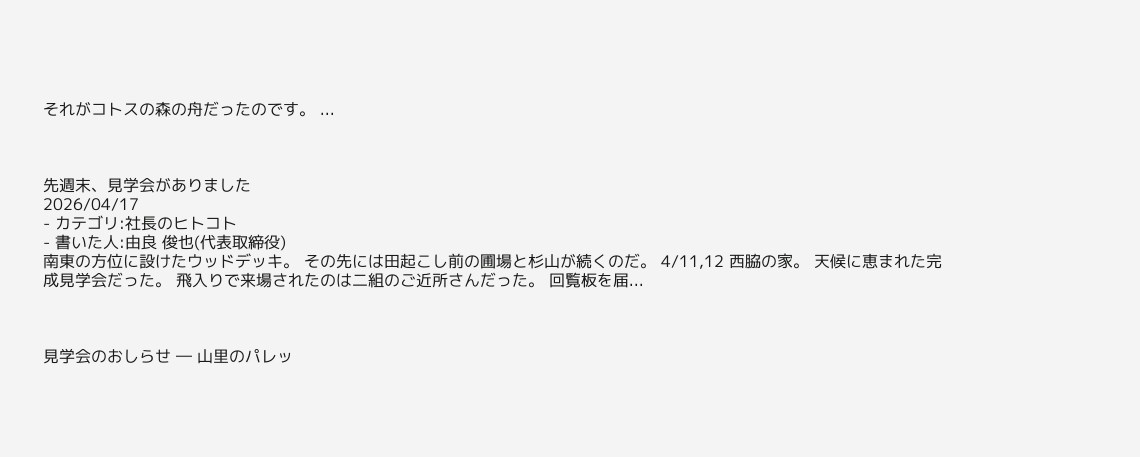それがコトスの森の舟だったのです。 ...



先週末、見学会がありました
2026/04/17
- カテゴリ:社長のヒトコト
- 書いた人:由良 俊也(代表取締役)
南東の方位に設けたウッドデッキ。 その先には田起こし前の圃場と杉山が続くのだ。 4/11,12 西脇の家。 天候に恵まれた完成見学会だった。 飛入りで来場されたのは二組のご近所さんだった。 回覧板を届...



見学会のおしらせ ― 山里のパレッ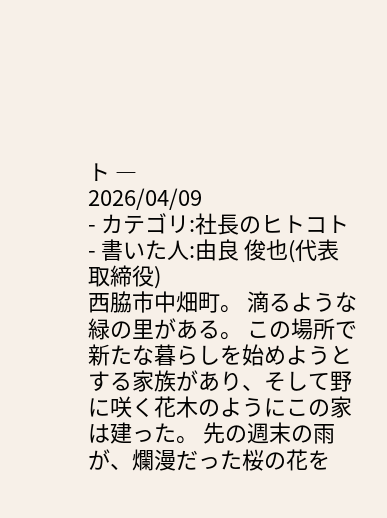ト ―
2026/04/09
- カテゴリ:社長のヒトコト
- 書いた人:由良 俊也(代表取締役)
西脇市中畑町。 滴るような緑の里がある。 この場所で新たな暮らしを始めようとする家族があり、そして野に咲く花木のようにこの家は建った。 先の週末の雨が、爛漫だった桜の花を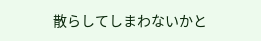散らしてしまわないかと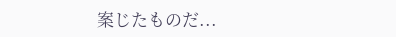案じたものだ...